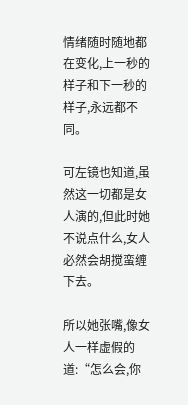情绪随时随地都在变化,上一秒的样子和下一秒的样子,永远都不同。

可左镜也知道,虽然这一切都是女人演的,但此时她不说点什么,女人必然会胡搅蛮缠下去。

所以她张嘴,像女人一样虚假的道:“怎么会,你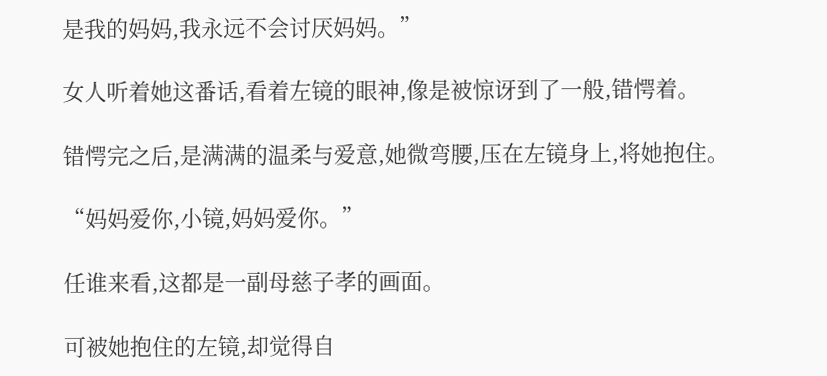是我的妈妈,我永远不会讨厌妈妈。”

女人听着她这番话,看着左镜的眼神,像是被惊讶到了一般,错愕着。

错愕完之后,是满满的温柔与爱意,她微弯腰,压在左镜身上,将她抱住。

“妈妈爱你,小镜,妈妈爱你。”

任谁来看,这都是一副母慈子孝的画面。

可被她抱住的左镜,却觉得自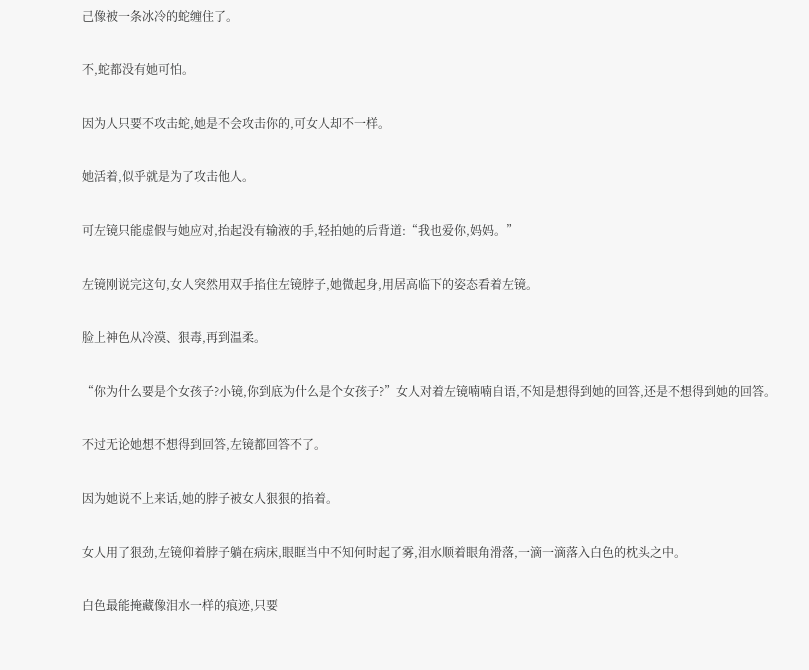己像被一条冰冷的蛇缠住了。

不,蛇都没有她可怕。

因为人只要不攻击蛇,她是不会攻击你的,可女人却不一样。

她活着,似乎就是为了攻击他人。

可左镜只能虚假与她应对,抬起没有输液的手,轻拍她的后背道:“我也爱你,妈妈。”

左镜刚说完这句,女人突然用双手掐住左镜脖子,她微起身,用居高临下的姿态看着左镜。

脸上神色从冷漠、狠毒,再到温柔。

“你为什么要是个女孩子?小镜,你到底为什么是个女孩子?”女人对着左镜喃喃自语,不知是想得到她的回答,还是不想得到她的回答。

不过无论她想不想得到回答,左镜都回答不了。

因为她说不上来话,她的脖子被女人狠狠的掐着。

女人用了狠劲,左镜仰着脖子躺在病床,眼眶当中不知何时起了雾,泪水顺着眼角滑落,一滴一滴落入白色的枕头之中。

白色最能掩藏像泪水一样的痕迹,只要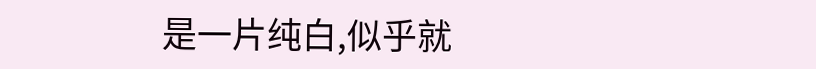是一片纯白,似乎就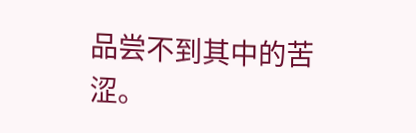品尝不到其中的苦涩。